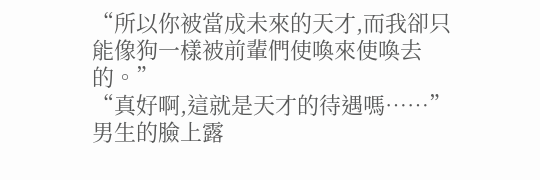“所以你被當成未來的天才,而我卻只能像狗一樣被前輩們使喚來使喚去的。”
“真好啊,這就是天才的待遇嗎……”
男生的臉上露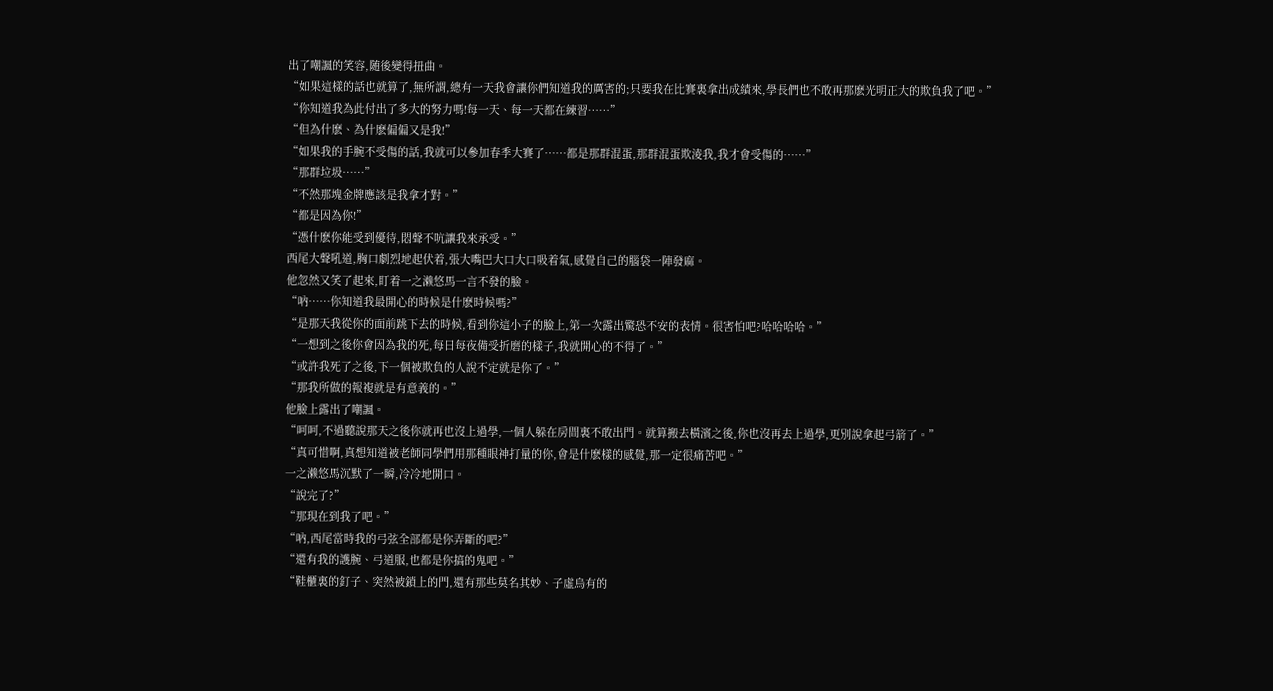出了嘲諷的笑容,随後變得扭曲。
“如果這樣的話也就算了,無所謂,總有一天我會讓你們知道我的厲害的;只要我在比賽裏拿出成績來,學長們也不敢再那麽光明正大的欺負我了吧。”
“你知道我為此付出了多大的努力嗎!每一天、每一天都在練習……”
“但為什麽、為什麽偏偏又是我!”
“如果我的手腕不受傷的話,我就可以參加春季大賽了……都是那群混蛋,那群混蛋欺淩我,我才會受傷的……”
“那群垃圾……”
“不然那塊金牌應該是我拿才對。”
“都是因為你!”
“憑什麽你能受到優待,悶聲不吭讓我來承受。”
西尾大聲吼道,胸口劇烈地起伏着,張大嘴巴大口大口吸着氣,感覺自己的腦袋一陣發麻。
他忽然又笑了起來,盯着一之濑悠馬一言不發的臉。
“吶……你知道我最開心的時候是什麽時候嗎?”
“是那天我從你的面前跳下去的時候,看到你這小子的臉上,第一次露出驚恐不安的表情。很害怕吧?哈哈哈哈。”
“一想到之後你會因為我的死,每日每夜備受折磨的樣子,我就開心的不得了。”
“或許我死了之後,下一個被欺負的人說不定就是你了。”
“那我所做的報複就是有意義的。”
他臉上露出了嘲諷。
“呵呵,不過聽說那天之後你就再也沒上過學,一個人躲在房間裏不敢出門。就算搬去橫濱之後,你也沒再去上過學,更別說拿起弓箭了。”
“真可惜啊,真想知道被老師同學們用那種眼神打量的你,會是什麽樣的感覺,那一定很痛苦吧。”
一之濑悠馬沉默了一瞬,冷冷地開口。
“說完了?”
“那現在到我了吧。”
“吶,西尾當時我的弓弦全部都是你弄斷的吧?”
“還有我的護腕、弓道服,也都是你搞的鬼吧。”
“鞋櫃裏的釘子、突然被鎖上的門,還有那些莫名其妙、子虛烏有的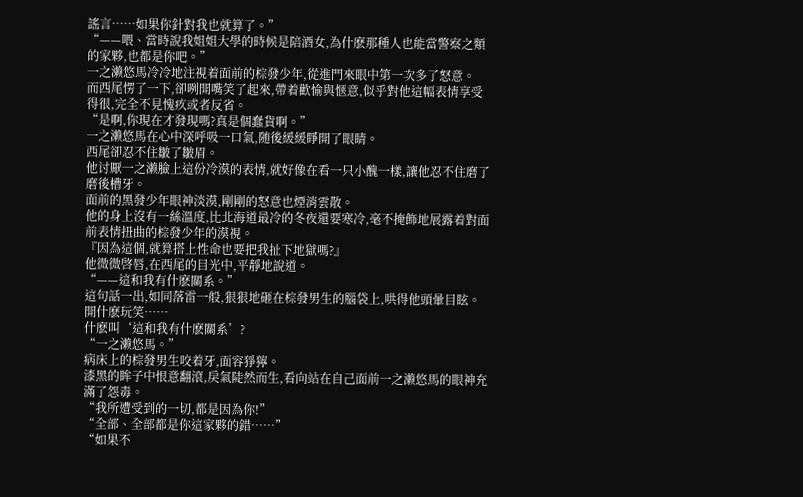謠言……如果你針對我也就算了。”
“——喂、當時說我姐姐大學的時候是陪酒女,為什麽那種人也能當警察之類的家夥,也都是你吧。”
一之濑悠馬冷冷地注視着面前的棕發少年,從進門來眼中第一次多了怒意。
而西尾愣了一下,卻咧開嘴笑了起來,帶着歡愉與惬意,似乎對他這幅表情享受得很,完全不見愧疚或者反省。
“是啊,你現在才發現嗎?真是個蠢貨啊。”
一之濑悠馬在心中深呼吸一口氣,随後緩緩睜開了眼睛。
西尾卻忍不住皺了皺眉。
他讨厭一之濑臉上這份冷漠的表情,就好像在看一只小醜一樣,讓他忍不住磨了磨後槽牙。
面前的黑發少年眼神淡漠,剛剛的怒意也煙消雲散。
他的身上沒有一絲溫度,比北海道最冷的冬夜還要寒冷,毫不掩飾地展露着對面前表情扭曲的棕發少年的漠視。
『因為這個,就算搭上性命也要把我扯下地獄嗎?』
他微微啓唇,在西尾的目光中,平靜地說道。
“——這和我有什麽關系。”
這句話一出,如同落雷一般,狠狠地砸在棕發男生的腦袋上,哄得他頭暈目眩。
開什麽玩笑……
什麽叫‘這和我有什麽關系’?
“一之濑悠馬。”
病床上的棕發男生咬着牙,面容猙獰。
漆黑的眸子中恨意翻滾,戾氣陡然而生,看向站在自己面前一之濑悠馬的眼神充滿了怨毒。
“我所遭受到的一切,都是因為你!”
“全部、全部都是你這家夥的錯……”
“如果不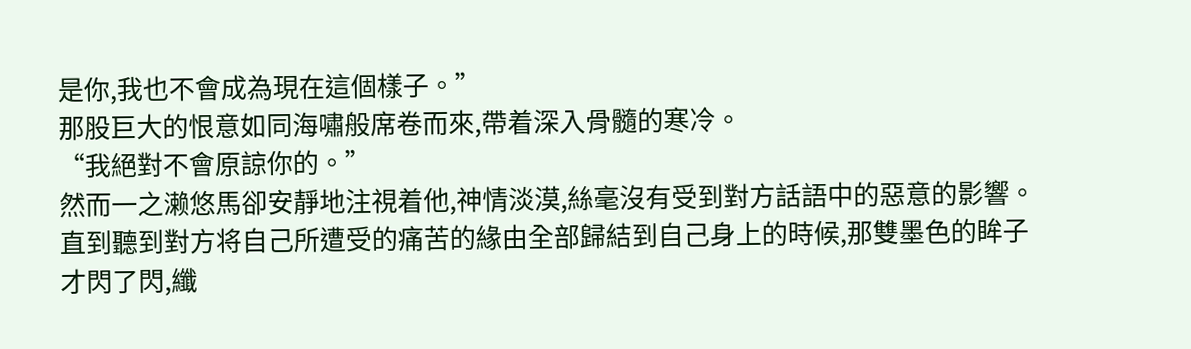是你,我也不會成為現在這個樣子。”
那股巨大的恨意如同海嘯般席卷而來,帶着深入骨髓的寒冷。
“我絕對不會原諒你的。”
然而一之濑悠馬卻安靜地注視着他,神情淡漠,絲毫沒有受到對方話語中的惡意的影響。
直到聽到對方将自己所遭受的痛苦的緣由全部歸結到自己身上的時候,那雙墨色的眸子才閃了閃,纖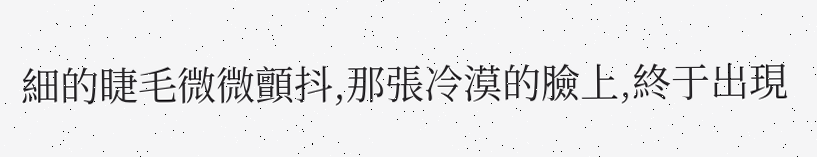細的睫毛微微顫抖,那張冷漠的臉上,終于出現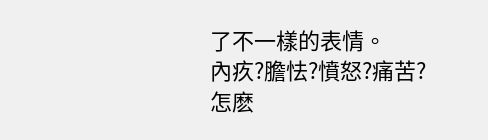了不一樣的表情。
內疚?膽怯?憤怒?痛苦?
怎麽